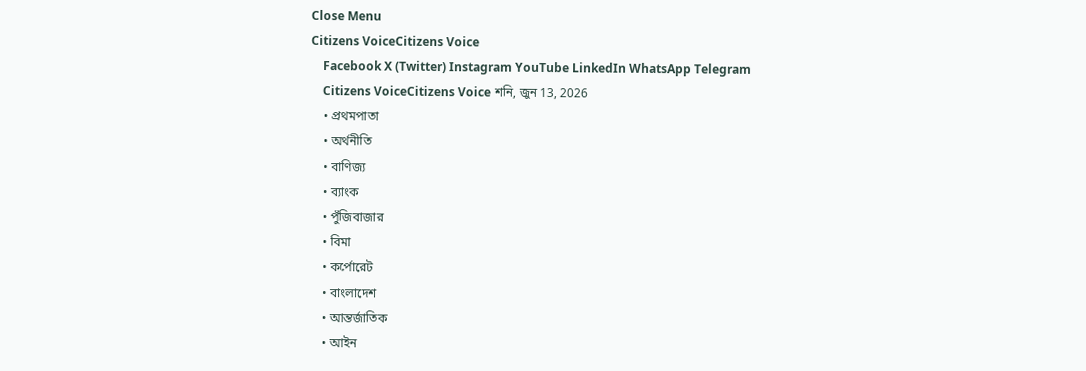Close Menu
Citizens VoiceCitizens Voice
    Facebook X (Twitter) Instagram YouTube LinkedIn WhatsApp Telegram
    Citizens VoiceCitizens Voice শনি, জুন 13, 2026
    • প্রথমপাতা
    • অর্থনীতি
    • বাণিজ্য
    • ব্যাংক
    • পুঁজিবাজার
    • বিমা
    • কর্পোরেট
    • বাংলাদেশ
    • আন্তর্জাতিক
    • আইন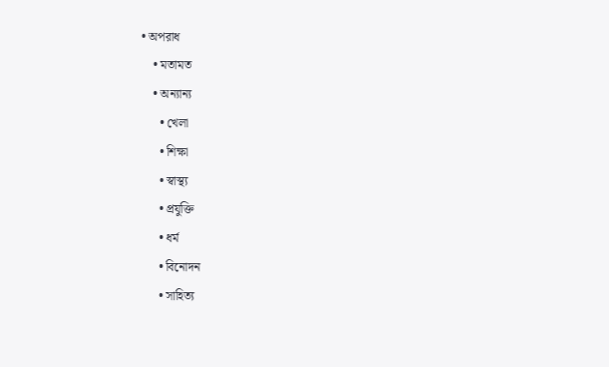• অপরাধ
    • মতামত
    • অন্যান্য
      • খেলা
      • শিক্ষা
      • স্বাস্থ্য
      • প্রযুক্তি
      • ধর্ম
      • বিনোদন
      • সাহিত্য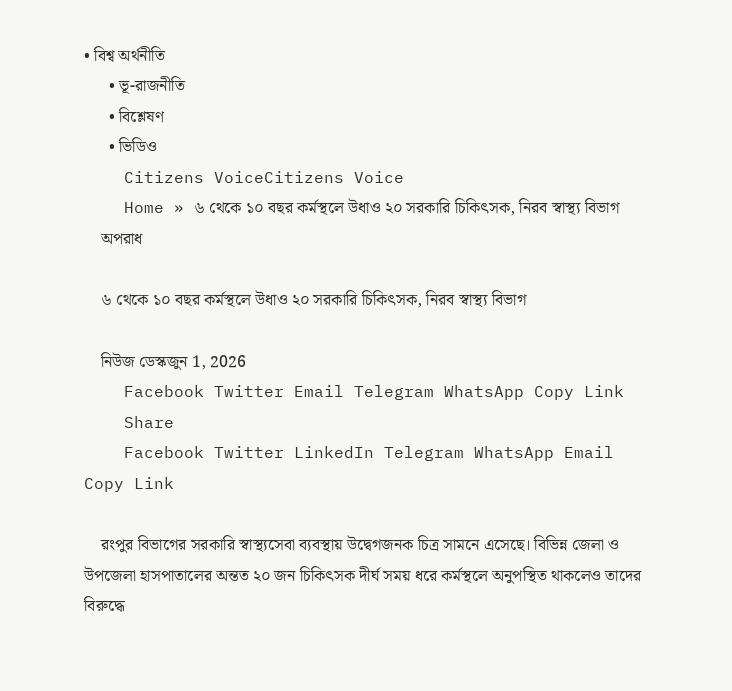• বিশ্ব অর্থনীতি
      • ভূ-রাজনীতি
      • বিশ্লেষণ
      • ভিডিও
    Citizens VoiceCitizens Voice
    Home » ৬ থেকে ১০ বছর কর্মস্থলে উধাও ২০ সরকারি চিকিৎসক, নিরব স্বাস্থ্য বিভাগ
    অপরাধ

    ৬ থেকে ১০ বছর কর্মস্থলে উধাও ২০ সরকারি চিকিৎসক, নিরব স্বাস্থ্য বিভাগ

    নিউজ ডেস্কজুন 1, 2026
    Facebook Twitter Email Telegram WhatsApp Copy Link
    Share
    Facebook Twitter LinkedIn Telegram WhatsApp Email Copy Link

    রংপুর বিভাগের সরকারি স্বাস্থ্যসেবা ব্যবস্থায় উদ্বেগজনক চিত্র সামনে এসেছে। বিভিন্ন জেলা ও উপজেলা হাসপাতালের অন্তত ২০ জন চিকিৎসক দীর্ঘ সময় ধরে কর্মস্থলে অনুপস্থিত থাকলেও তাদের বিরুদ্ধে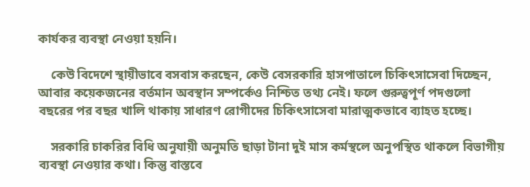কার্যকর ব্যবস্থা নেওয়া হয়নি।

    কেউ বিদেশে স্থায়ীভাবে বসবাস করছেন, কেউ বেসরকারি হাসপাতালে চিকিৎসাসেবা দিচ্ছেন, আবার কয়েকজনের বর্তমান অবস্থান সম্পর্কেও নিশ্চিত তথ্য নেই। ফলে গুরুত্বপূর্ণ পদগুলো বছরের পর বছর খালি থাকায় সাধারণ রোগীদের চিকিৎসাসেবা মারাত্মকভাবে ব্যাহত হচ্ছে।

    সরকারি চাকরির বিধি অনুযায়ী অনুমতি ছাড়া টানা দুই মাস কর্মস্থলে অনুপস্থিত থাকলে বিভাগীয় ব্যবস্থা নেওয়ার কথা। কিন্তু বাস্তবে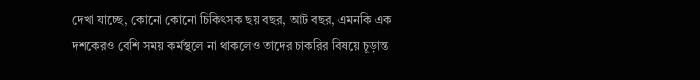দেখা যাচ্ছে, কোনো কোনো চিকিৎসক ছয় বছর, আট বছর, এমনকি এক দশকেরও বেশি সময় কর্মস্থলে না থাকলেও তাদের চাকরির বিষয়ে চূড়ান্ত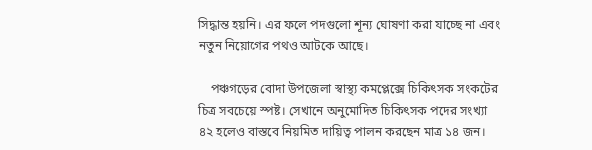সিদ্ধান্ত হয়নি। এর ফলে পদগুলো শূন্য ঘোষণা করা যাচ্ছে না এবং নতুন নিয়োগের পথও আটকে আছে।

    পঞ্চগড়ের বোদা উপজেলা স্বাস্থ্য কমপ্লেক্সে চিকিৎসক সংকটের চিত্র সবচেয়ে স্পষ্ট। সেখানে অনুমোদিত চিকিৎসক পদের সংখ্যা ৪২ হলেও বাস্তবে নিয়মিত দায়িত্ব পালন করছেন মাত্র ১৪ জন।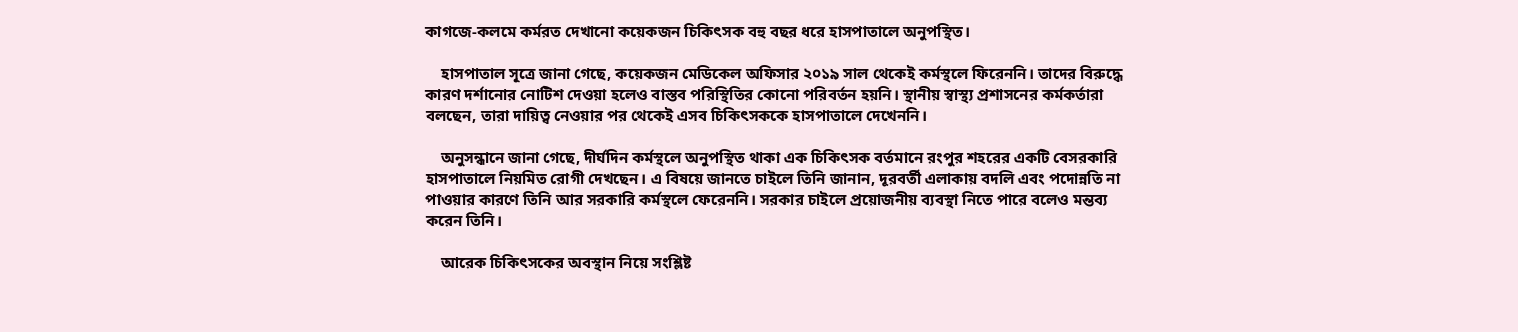কাগজে-কলমে কর্মরত দেখানো কয়েকজন চিকিৎসক বহু বছর ধরে হাসপাতালে অনুপস্থিত।

    হাসপাতাল সূত্রে জানা গেছে, কয়েকজন মেডিকেল অফিসার ২০১৯ সাল থেকেই কর্মস্থলে ফিরেননি। তাদের বিরুদ্ধে কারণ দর্শানোর নোটিশ দেওয়া হলেও বাস্তব পরিস্থিতির কোনো পরিবর্তন হয়নি। স্থানীয় স্বাস্থ্য প্রশাসনের কর্মকর্তারা বলছেন, তারা দায়িত্ব নেওয়ার পর থেকেই এসব চিকিৎসককে হাসপাতালে দেখেননি।

    অনুসন্ধানে জানা গেছে, দীর্ঘদিন কর্মস্থলে অনুপস্থিত থাকা এক চিকিৎসক বর্তমানে রংপুর শহরের একটি বেসরকারি হাসপাতালে নিয়মিত রোগী দেখছেন। এ বিষয়ে জানতে চাইলে তিনি জানান, দূরবর্তী এলাকায় বদলি এবং পদোন্নতি না পাওয়ার কারণে তিনি আর সরকারি কর্মস্থলে ফেরেননি। সরকার চাইলে প্রয়োজনীয় ব্যবস্থা নিতে পারে বলেও মন্তব্য করেন তিনি।

    আরেক চিকিৎসকের অবস্থান নিয়ে সংশ্লিষ্ট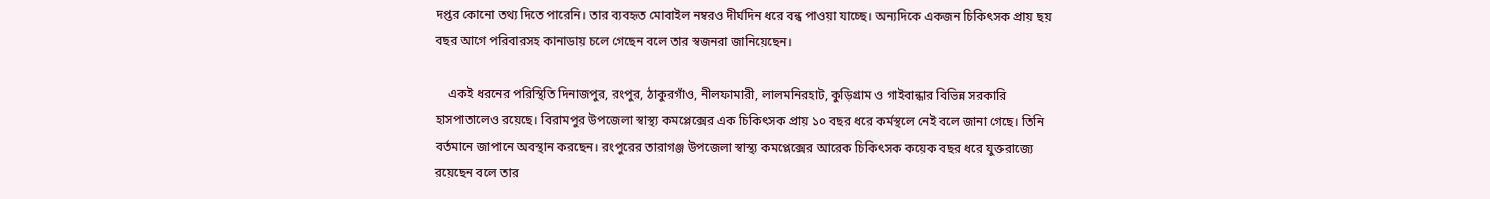দপ্তর কোনো তথ্য দিতে পারেনি। তার ব্যবহৃত মোবাইল নম্বরও দীর্ঘদিন ধরে বন্ধ পাওয়া যাচ্ছে। অন্যদিকে একজন চিকিৎসক প্রায় ছয় বছর আগে পরিবারসহ কানাডায় চলে গেছেন বলে তার স্বজনরা জানিয়েছেন।

    একই ধরনের পরিস্থিতি দিনাজপুর, রংপুর, ঠাকুরগাঁও, নীলফামারী, লালমনিরহাট, কুড়িগ্রাম ও গাইবান্ধার বিভিন্ন সরকারি হাসপাতালেও রয়েছে। বিরামপুর উপজেলা স্বাস্থ্য কমপ্লেক্সের এক চিকিৎসক প্রায় ১০ বছর ধরে কর্মস্থলে নেই বলে জানা গেছে। তিনি বর্তমানে জাপানে অবস্থান করছেন। রংপুরের তারাগঞ্জ উপজেলা স্বাস্থ্য কমপ্লেক্সের আরেক চিকিৎসক কয়েক বছর ধরে যুক্তরাজ্যে রয়েছেন বলে তার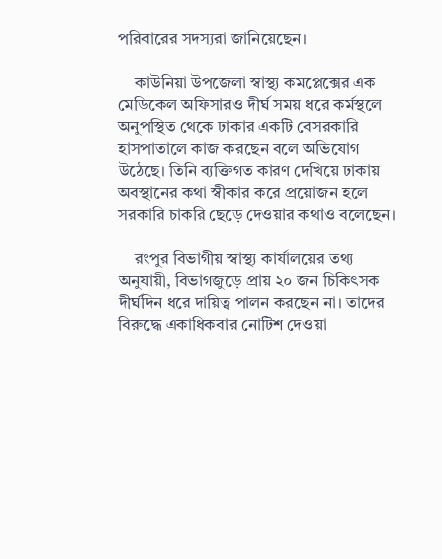পরিবারের সদস্যরা জানিয়েছেন।

    কাউনিয়া উপজেলা স্বাস্থ্য কমপ্লেক্সের এক মেডিকেল অফিসারও দীর্ঘ সময় ধরে কর্মস্থলে অনুপস্থিত থেকে ঢাকার একটি বেসরকারি হাসপাতালে কাজ করছেন বলে অভিযোগ উঠেছে। তিনি ব্যক্তিগত কারণ দেখিয়ে ঢাকায় অবস্থানের কথা স্বীকার করে প্রয়োজন হলে সরকারি চাকরি ছেড়ে দেওয়ার কথাও বলেছেন।

    রংপুর বিভাগীয় স্বাস্থ্য কার্যালয়ের তথ্য অনুযায়ী, বিভাগজুড়ে প্রায় ২০ জন চিকিৎসক দীর্ঘদিন ধরে দায়িত্ব পালন করছেন না। তাদের বিরুদ্ধে একাধিকবার নোটিশ দেওয়া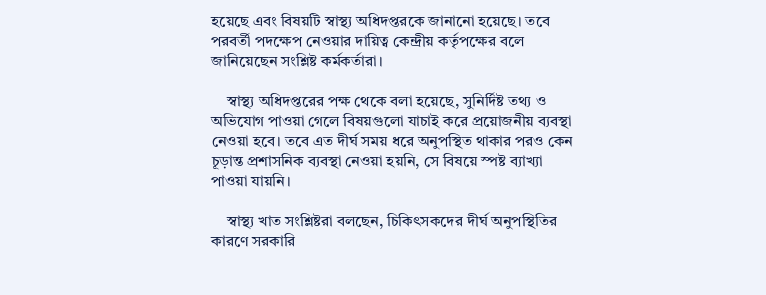হয়েছে এবং বিষয়টি স্বাস্থ্য অধিদপ্তরকে জানানো হয়েছে। তবে পরবর্তী পদক্ষেপ নেওয়ার দায়িত্ব কেন্দ্রীয় কর্তৃপক্ষের বলে জানিয়েছেন সংশ্লিষ্ট কর্মকর্তারা।

    স্বাস্থ্য অধিদপ্তরের পক্ষ থেকে বলা হয়েছে, সুনির্দিষ্ট তথ্য ও অভিযোগ পাওয়া গেলে বিষয়গুলো যাচাই করে প্রয়োজনীয় ব্যবস্থা নেওয়া হবে। তবে এত দীর্ঘ সময় ধরে অনুপস্থিত থাকার পরও কেন চূড়ান্ত প্রশাসনিক ব্যবস্থা নেওয়া হয়নি, সে বিষয়ে স্পষ্ট ব্যাখ্যা পাওয়া যায়নি।

    স্বাস্থ্য খাত সংশ্লিষ্টরা বলছেন, চিকিৎসকদের দীর্ঘ অনুপস্থিতির কারণে সরকারি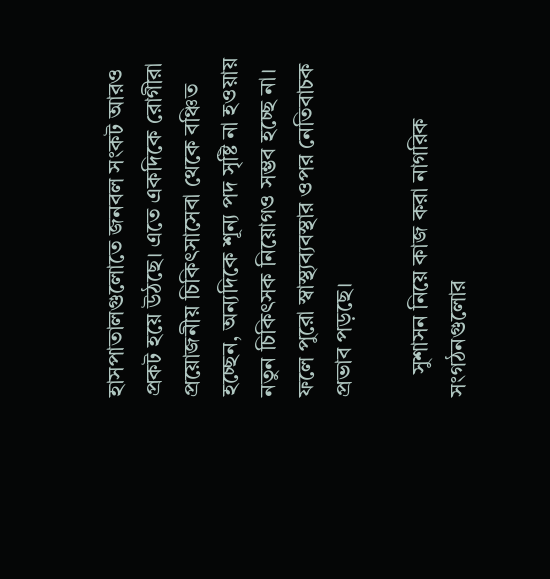হাসপাতালগুলোতে জনবল সংকট আরও প্রকট হয়ে উঠছে। এতে একদিকে রোগীরা প্রয়োজনীয় চিকিৎসাসেবা থেকে বঞ্চিত হচ্ছেন, অন্যদিকে শূন্য পদ সৃষ্টি না হওয়ায় নতুন চিকিৎসক নিয়োগও সম্ভব হচ্ছে না। ফলে পুরো স্বাস্থ্যব্যবস্থার ওপর নেতিবাচক প্রভাব পড়ছে।

    সুশাসন নিয়ে কাজ করা নাগরিক সংগঠনগুলোর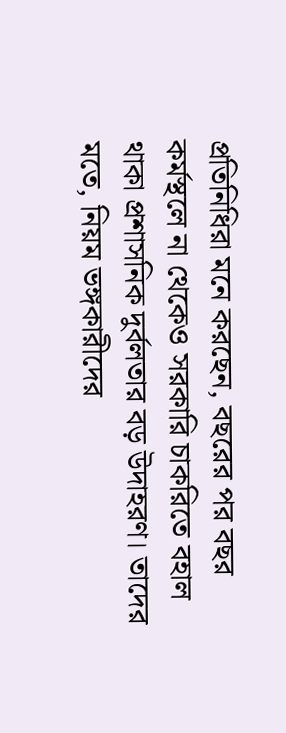প্রতিনিধিরা মনে করছেন, বছরের পর বছর কর্মস্থলে না থেকেও সরকারি চাকরিতে বহাল থাকা প্রশাসনিক দুর্বলতার বড় উদাহরণ। তাদের মতে, নিয়ম ভঙ্গকারীদের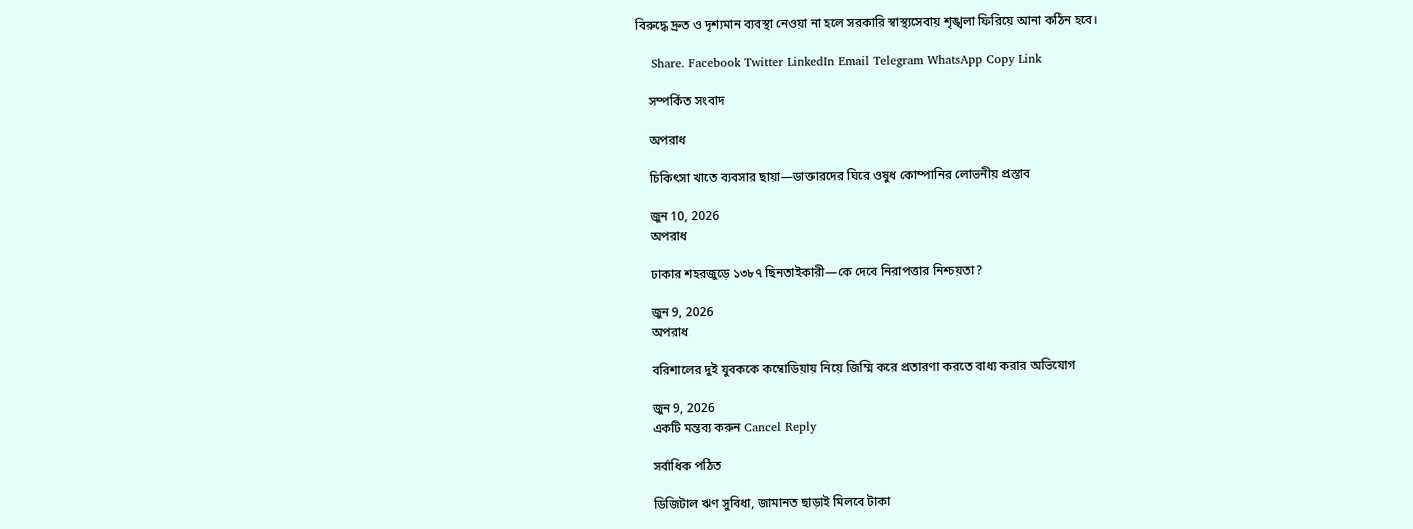বিরুদ্ধে দ্রুত ও দৃশ্যমান ব্যবস্থা নেওয়া না হলে সরকারি স্বাস্থ্যসেবায় শৃঙ্খলা ফিরিয়ে আনা কঠিন হবে।

    Share. Facebook Twitter LinkedIn Email Telegram WhatsApp Copy Link

    সম্পর্কিত সংবাদ

    অপরাধ

    চিকিৎসা খাতে ব্যবসার ছায়া—ডাক্তারদের ঘিরে ওষুধ কোম্পানির লোভনীয় প্রস্তাব

    জুন 10, 2026
    অপরাধ

    ঢাকার শহরজুড়ে ১৩৮৭ ছিনতাইকারী—কে দেবে নিরাপত্তার নিশ্চয়তা?

    জুন 9, 2026
    অপরাধ

    বরিশালের দুই যুবককে কম্বোডিয়ায় নিয়ে জিম্মি করে প্রতারণা করতে বাধ্য করার অভিযোগ

    জুন 9, 2026
    একটি মন্তব্য করুন Cancel Reply

    সর্বাধিক পঠিত

    ডিজিটাল ঋণ সুবিধা, জামানত ছাড়াই মিলবে টাকা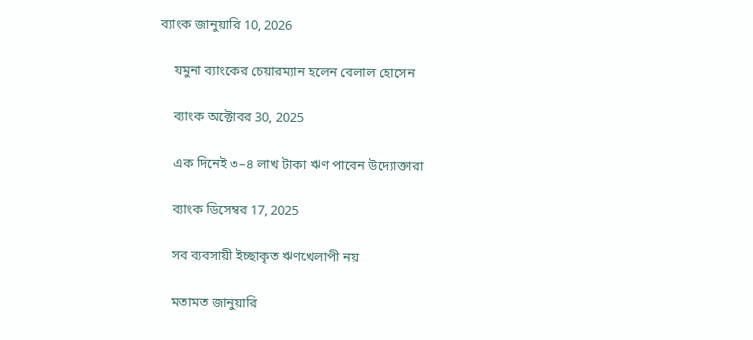ব্যাংক জানুয়ারি 10, 2026

    যমুনা ব্যাংকের চেয়ারম্যান হলেন বেলাল হোসেন

    ব্যাংক অক্টোবর 30, 2025

    এক দিনেই ৩–৪ লাখ টাকা ঋণ পাবেন উদ্যোক্তারা

    ব্যাংক ডিসেম্বর 17, 2025

    সব ব্যবসায়ী ইচ্ছাকৃত ঋণখেলাপী নয়

    মতামত জানুয়ারি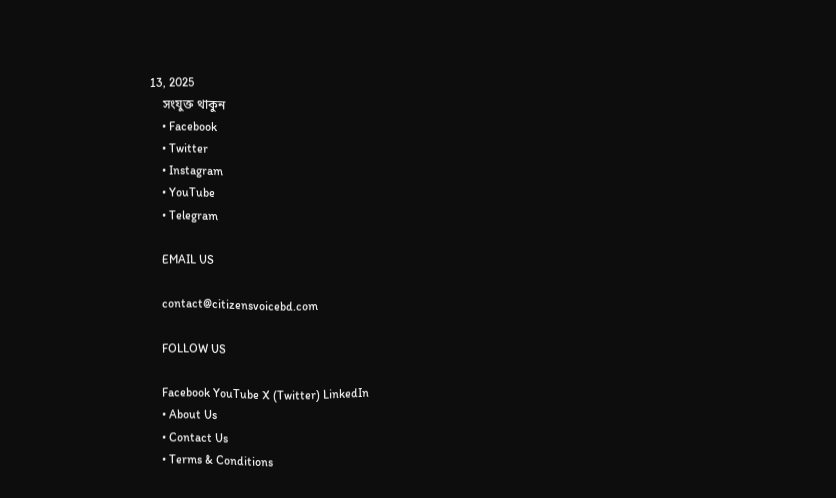13, 2025
    সংযুক্ত থাকুন
    • Facebook
    • Twitter
    • Instagram
    • YouTube
    • Telegram

    EMAIL US

    contact@citizensvoicebd.com

    FOLLOW US

    Facebook YouTube X (Twitter) LinkedIn
    • About Us
    • Contact Us
    • Terms & Conditions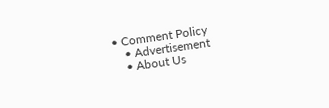• Comment Policy
    • Advertisement
    • About Us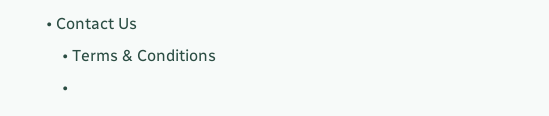• Contact Us
    • Terms & Conditions
    •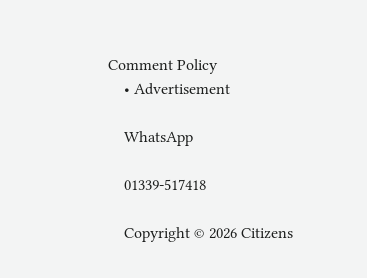Comment Policy
    • Advertisement

    WhatsApp

    01339-517418

    Copyright © 2026 Citizens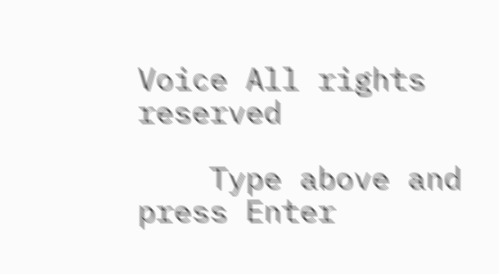Voice All rights reserved

    Type above and press Enter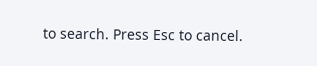to search. Press Esc to cancel.